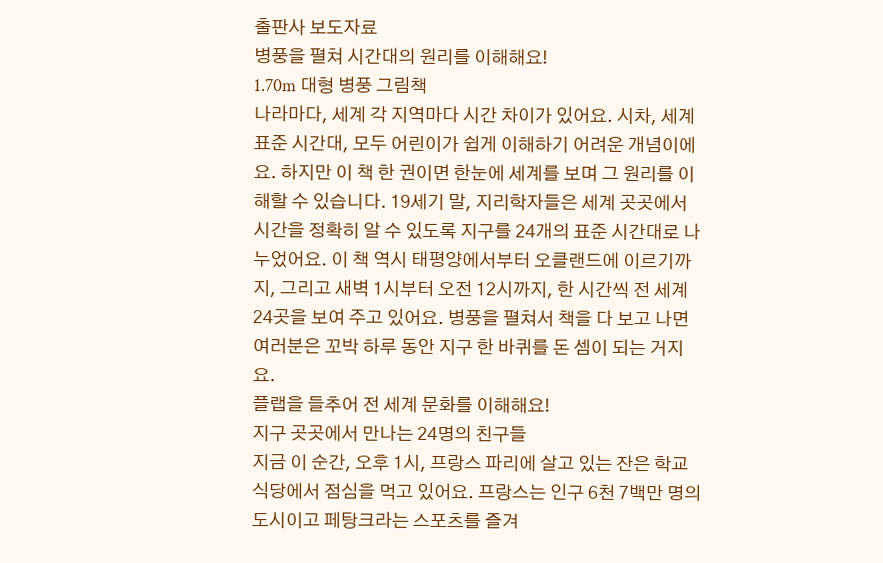출판사 보도자료
병풍을 펼쳐 시간대의 원리를 이해해요!
1.70m 대형 병풍 그림책
나라마다, 세계 각 지역마다 시간 차이가 있어요. 시차, 세계 표준 시간대, 모두 어린이가 쉽게 이해하기 어려운 개념이에요. 하지만 이 책 한 권이면 한눈에 세계를 보며 그 원리를 이해할 수 있습니다. 19세기 말, 지리학자들은 세계 곳곳에서 시간을 정확히 알 수 있도록 지구를 24개의 표준 시간대로 나누었어요. 이 책 역시 태평양에서부터 오클랜드에 이르기까지, 그리고 새벽 1시부터 오전 12시까지, 한 시간씩 전 세계 24곳을 보여 주고 있어요. 병풍을 펼쳐서 책을 다 보고 나면 여러분은 꼬박 하루 동안 지구 한 바퀴를 돈 셈이 되는 거지요.
플랩을 들추어 전 세계 문화를 이해해요!
지구 곳곳에서 만나는 24명의 친구들
지금 이 순간, 오후 1시, 프랑스 파리에 살고 있는 잔은 학교 식당에서 점심을 먹고 있어요. 프랑스는 인구 6천 7백만 명의 도시이고 페탕크라는 스포츠를 즐겨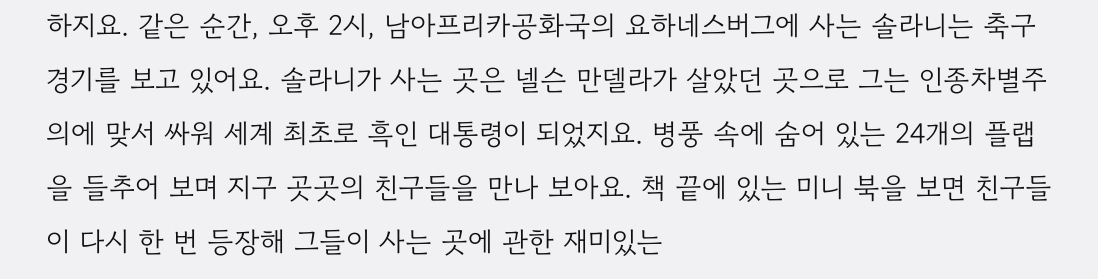하지요. 같은 순간, 오후 2시, 남아프리카공화국의 요하네스버그에 사는 솔라니는 축구 경기를 보고 있어요. 솔라니가 사는 곳은 넬슨 만델라가 살았던 곳으로 그는 인종차별주의에 맞서 싸워 세계 최초로 흑인 대통령이 되었지요. 병풍 속에 숨어 있는 24개의 플랩을 들추어 보며 지구 곳곳의 친구들을 만나 보아요. 책 끝에 있는 미니 북을 보면 친구들이 다시 한 번 등장해 그들이 사는 곳에 관한 재미있는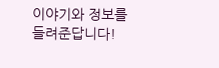이야기와 정보를 들려준답니다!